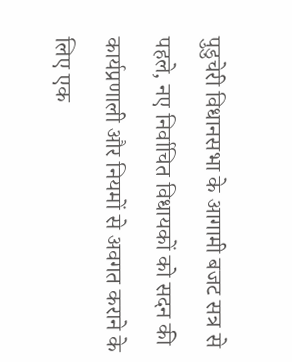पुडुचेरी विधानसभा के आगामी बजट सत्र से पहले, नए निर्वाचित विधायकों को सदन की कार्यप्रणाली और नियमों से अवगत कराने के लिए एक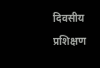दिवसीय प्रशिक्षण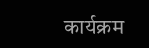कार्यक्रम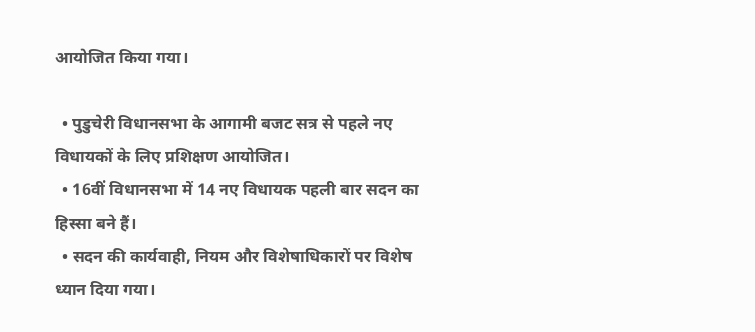आयोजित किया गया।

  • पुडुचेरी विधानसभा के आगामी बजट सत्र से पहले नए विधायकों के लिए प्रशिक्षण आयोजित।
  • 16वीं विधानसभा में 14 नए विधायक पहली बार सदन का हिस्सा बने हैं।
  • सदन की कार्यवाही, नियम और विशेषाधिकारों पर विशेष ध्यान दिया गया।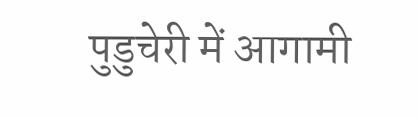पुडुचेरी में आगामी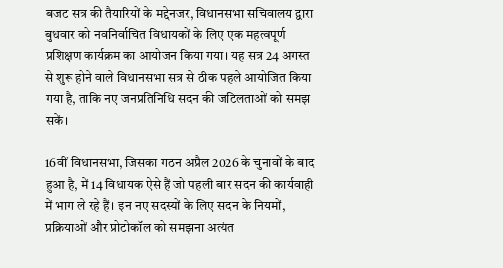बजट सत्र की तैयारियों के मद्देनजर, विधानसभा सचिवालय द्वारा बुधवार को नवनिर्वाचित विधायकों के लिए एक महत्वपूर्ण प्रशिक्षण कार्यक्रम का आयोजन किया गया। यह सत्र 24 अगस्त से शुरू होने वाले विधानसभा सत्र से ठीक पहले आयोजित किया गया है, ताकि नए जनप्रतिनिधि सदन की जटिलताओं को समझ सकें।

16वीं विधानसभा, जिसका गठन अप्रैल 2026 के चुनावों के बाद हुआ है, में 14 विधायक ऐसे हैं जो पहली बार सदन की कार्यवाही में भाग ले रहे हैं। इन नए सदस्यों के लिए सदन के नियमों, प्रक्रियाओं और प्रोटोकॉल को समझना अत्यंत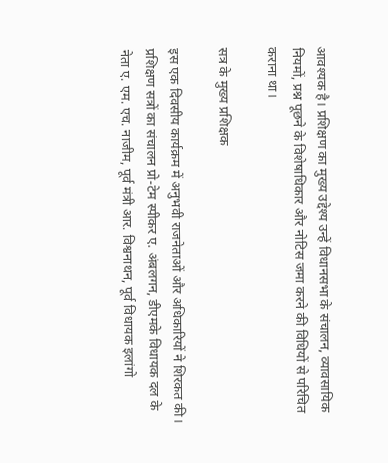आवश्यक है। प्रशिक्षण का मुख्य उद्देश्य उन्हें विधानसभा के संचालन, व्यावसायिक नियमों, प्रश्न पूछने के विशेषाधिकार और नोटिस जमा करने की विधियों से परिचित कराना था।

सत्र के मुख्य प्रशिक्षक

इस एक दिवसीय कार्यक्रम में अनुभवी राजनेताओं और अधिकारियों ने शिरकत की। प्रशिक्षण सत्रों का संचालन प्रो-टेम स्पीकर ए. अंबलगन, डीएमके विधायक दल के नेता ए. एम. एच. नाजीम, पूर्व मंत्री आर. विश्वनाथन, पूर्व विधायक इलांगो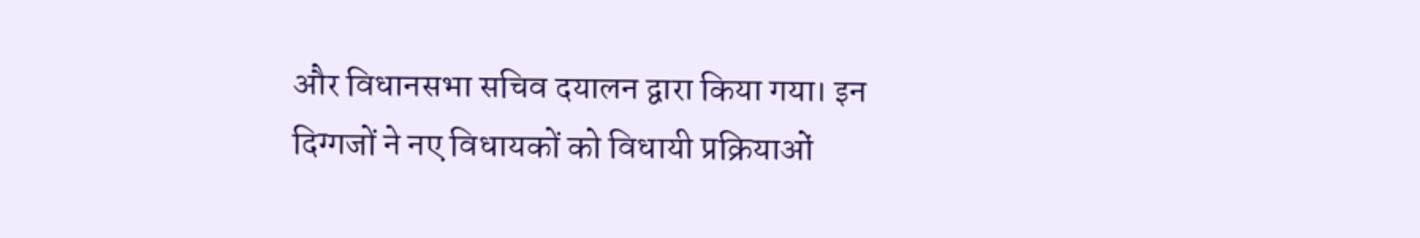और विधानसभा सचिव दयालन द्वारा किया गया। इन दिग्गजों ने नए विधायकों को विधायी प्रक्रियाओं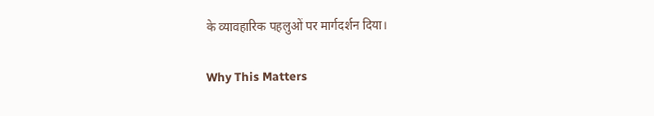के व्यावहारिक पहलुओं पर मार्गदर्शन दिया।

Why This Matters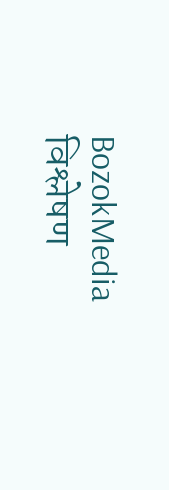BozokMedia विश्लेषण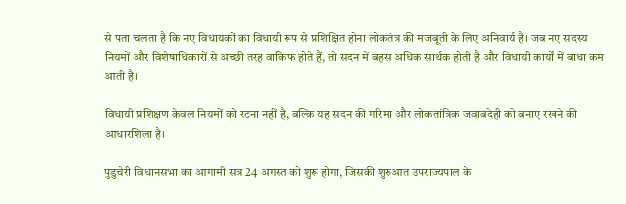से पता चलता है कि नए विधायकों का विधायी रूप से प्रशिक्षित होना लोकतंत्र की मजबूती के लिए अनिवार्य है। जब नए सदस्य नियमों और विशेषाधिकारों से अच्छी तरह वाकिफ होते हैं, तो सदन में बहस अधिक सार्थक होती है और विधायी कार्यों में बाधा कम आती है।

विधायी प्रशिक्षण केवल नियमों को रटना नहीं है, बल्कि यह सदन की गरिमा और लोकतांत्रिक जवाबदेही को बनाए रखने की आधारशिला है।

पुडुचेरी विधानसभा का आगामी सत्र 24 अगस्त को शुरू होगा, जिसकी शुरुआत उपराज्यपाल के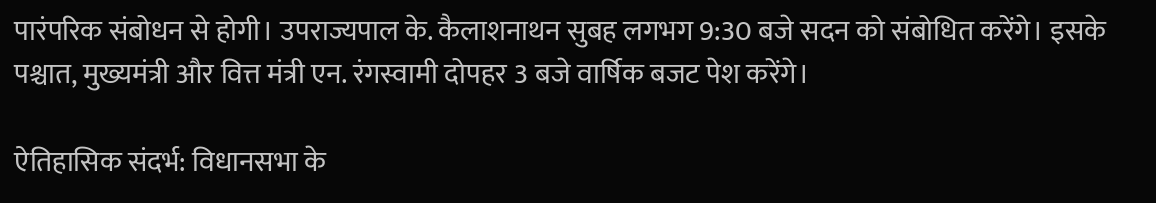पारंपरिक संबोधन से होगी। उपराज्यपाल के. कैलाशनाथन सुबह लगभग 9:30 बजे सदन को संबोधित करेंगे। इसके पश्चात, मुख्यमंत्री और वित्त मंत्री एन. रंगस्वामी दोपहर 3 बजे वार्षिक बजट पेश करेंगे।

ऐतिहासिक संदर्भ: विधानसभा के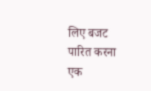लिए बजट पारित करना एक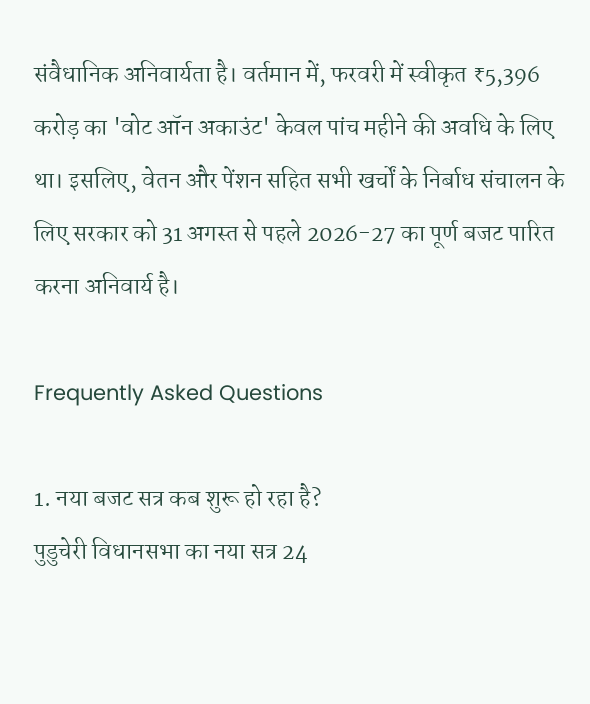संवैधानिक अनिवार्यता है। वर्तमान में, फरवरी में स्वीकृत ₹5,396 करोड़ का 'वोट ऑन अकाउंट' केवल पांच महीने की अवधि के लिए था। इसलिए, वेतन और पेंशन सहित सभी खर्चों के निर्बाध संचालन के लिए सरकार को 31 अगस्त से पहले 2026-27 का पूर्ण बजट पारित करना अनिवार्य है।

Frequently Asked Questions

1. नया बजट सत्र कब शुरू हो रहा है?
पुडुचेरी विधानसभा का नया सत्र 24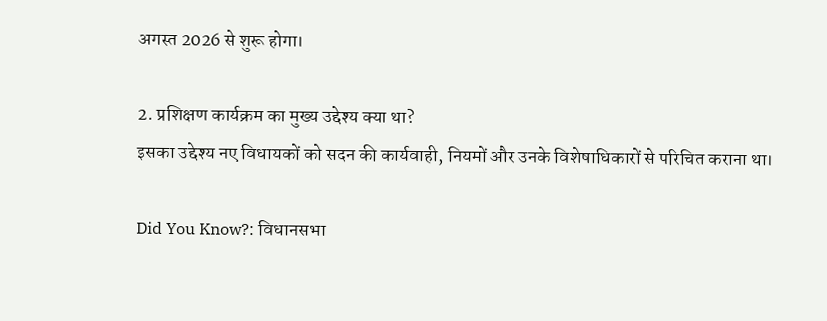अगस्त 2026 से शुरू होगा।

2. प्रशिक्षण कार्यक्रम का मुख्य उद्देश्य क्या था?
इसका उद्देश्य नए विधायकों को सदन की कार्यवाही, नियमों और उनके विशेषाधिकारों से परिचित कराना था।

Did You Know?: विधानसभा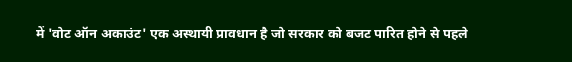में 'वोट ऑन अकाउंट' एक अस्थायी प्रावधान है जो सरकार को बजट पारित होने से पहले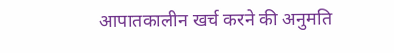आपातकालीन खर्च करने की अनुमति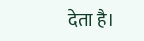देता है।